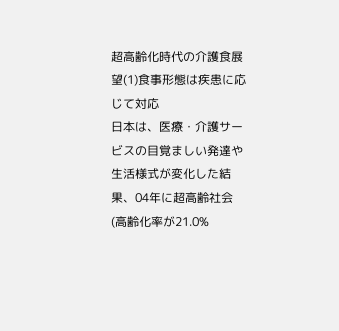超高齢化時代の介護食展望(1)食事形態は疾患に応じて対応
日本は、医療・介護サービスの目覚ましい発達や生活様式が変化した結果、04年に超高齢社会(高齢化率が21.0%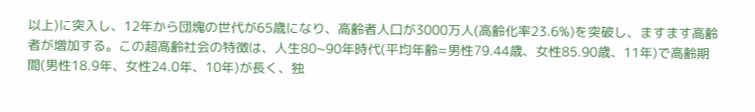以上)に突入し、12年から団塊の世代が65歳になり、高齢者人口が3000万人(高齢化率23.6%)を突破し、ますます高齢者が増加する。この超高齢社会の特徴は、人生80~90年時代(平均年齢=男性79.44歳、女性85.90歳、11年)で高齢期間(男性18.9年、女性24.0年、10年)が長く、独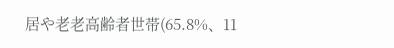居や老老高齢者世帯(65.8%、11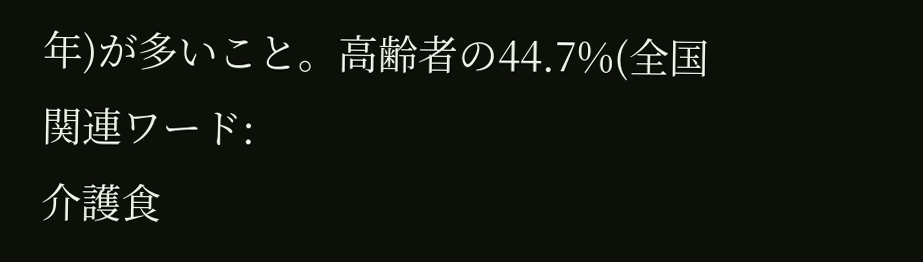年)が多いこと。高齢者の44.7%(全国
関連ワード:
介護食